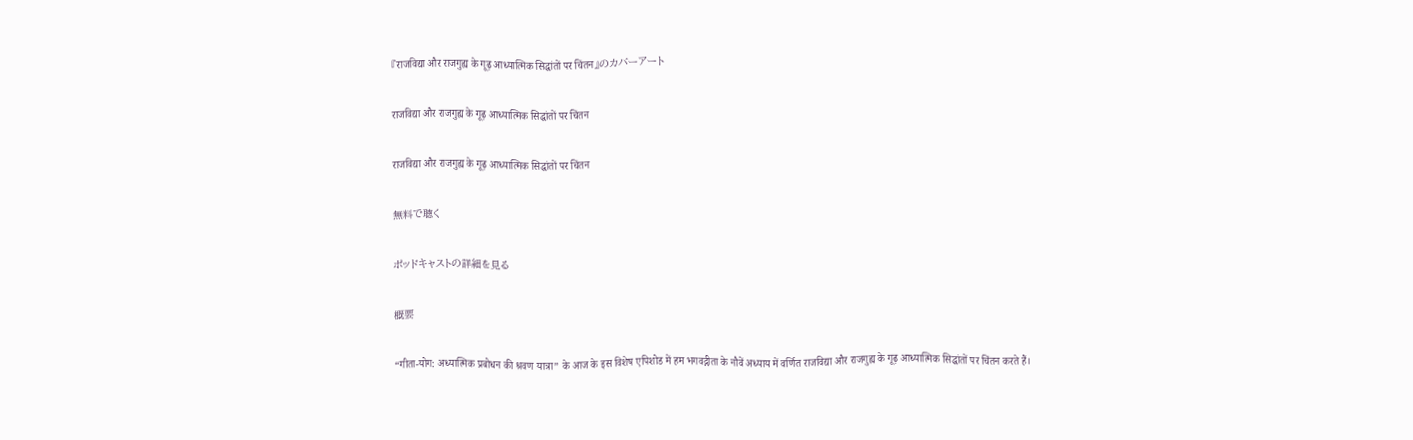『राजविद्या और राजगुह्य के गूढ़ आध्यात्मिक सिद्धांतों पर चिंतन』のカバーアート

राजविद्या और राजगुह्य के गूढ़ आध्यात्मिक सिद्धांतों पर चिंतन

राजविद्या और राजगुह्य के गूढ़ आध्यात्मिक सिद्धांतों पर चिंतन

無料で聴く

ポッドキャストの詳細を見る

概要

“गीता-योग: अध्यात्मिक प्रबोधन की श्रवण यात्रा” के आज के इस विशेष एपिशोड में हम भगवद्गीता के नौवें अध्याय में वर्णित राजविद्या और राजगुह्य के गूढ़ आध्यात्मिक सिद्धांतों पर चिंतन करते हैं।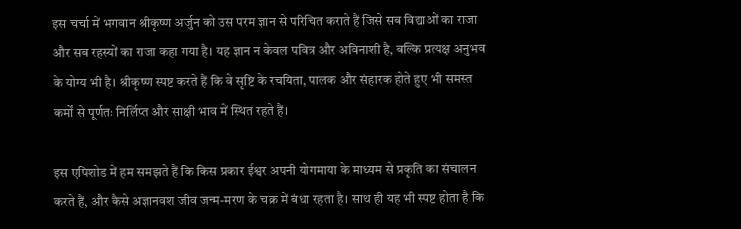इस चर्चा में भगवान श्रीकृष्ण अर्जुन को उस परम ज्ञान से परिचित कराते हैं जिसे सब विद्याओं का राजा और सब रहस्यों का राजा कहा गया है। यह ज्ञान न केवल पवित्र और अविनाशी है, बल्कि प्रत्यक्ष अनुभव के योग्य भी है। श्रीकृष्ण स्पष्ट करते हैं कि वे सृष्टि के रचयिता, पालक और संहारक होते हुए भी समस्त कर्मों से पूर्णतः निर्लिप्त और साक्षी भाव में स्थित रहते हैं।

इस एपिशोड में हम समझते हैं कि किस प्रकार ईश्वर अपनी योगमाया के माध्यम से प्रकृति का संचालन करते हैं, और कैसे अज्ञानवश जीव जन्म-मरण के चक्र में बंधा रहता है। साथ ही यह भी स्पष्ट होता है कि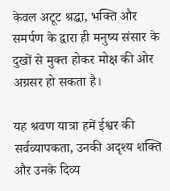केवल अटूट श्रद्धा, भक्ति और समर्पण के द्वारा ही मनुष्य संसार के दुखों से मुक्त होकर मोक्ष की ओर अग्रसर हो सकता है।

यह श्रवण यात्रा हमें ईश्वर की सर्वव्यापकता, उनकी अदृश्य शक्ति और उनके दिव्य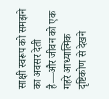साक्षी स्वरूप को समझने का अवसर देती है—और जीवन को एक गहरे आध्यात्मिक दृष्टिकोण से देखने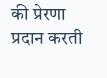की प्रेरणा प्रदान करती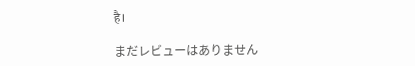है।

まだレビューはありません